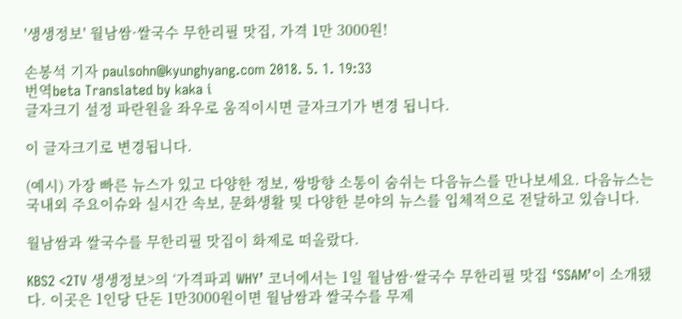'생생정보' 월남쌈·쌀국수 무한리필 맛집, 가격 1만 3000원!

손봉석 기자 paulsohn@kyunghyang.com 2018. 5. 1. 19:33
번역beta Translated by kaka i
글자크기 설정 파란원을 좌우로 움직이시면 글자크기가 변경 됩니다.

이 글자크기로 변경됩니다.

(예시) 가장 빠른 뉴스가 있고 다양한 정보, 쌍방향 소통이 숨쉬는 다음뉴스를 만나보세요. 다음뉴스는 국내외 주요이슈와 실시간 속보, 문화생활 및 다양한 분야의 뉴스를 입체적으로 전달하고 있습니다.

월남쌈과 쌀국수를 무한리필 맛집이 화제로 떠올랐다.

KBS2 <2TV 생생정보>의 ‘가격파괴 WHY’ 코너에서는 1일 월남쌈·쌀국수 무한리필 맛집 ‘SSAM’이 소개됐다. 이곳은 1인당 단돈 1만3000원이면 월남쌈과 쌀국수를 무제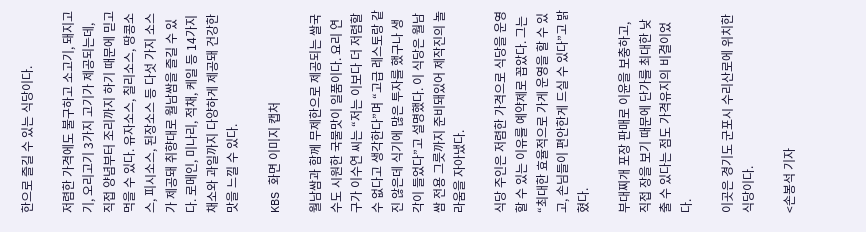한으로 즐길 수 있는 식당이다.

저렴한 가격에도 불구하고 소고기, 돼지고기, 오리고기 3가지 고기가 제공되는데, 직접 양념부터 조리까지 하기 때문에 믿고 먹을 수 있다. 유자소스, 칠리소스, 땅콩소스, 피시소스, 된장소스 등 다섯 가지 소스가 제공돼 취향대로 월남쌈을 즐길 수 있다. 로메인, 미나리, 적채, 케일 등 14가지 채소와 과일까지 다양하게 제공돼 건강한 맛을 느낄 수 있다.

KBS 화면 이미지 캡처

월남쌈과 함께 무제한으로 제공되는 쌀국수도 시원한 국물맛이 일품이다. 요리 연구가 이수연 씨는 “저는 이보다 더 저렴할 수 없다고 생각한다”며 “고급 레스토랑 같진 않은데 식기에 많은 투자를 했구나 생각이 들었다”고 설명했다. 이 식당은 월남쌈 전용 그릇까지 준비돼있어 제작진의 놀라움을 자아냈다.

식당 주인은 저렴한 가격으로 식당을 운영할 수 있는 이유를 예약제로 꼽았다. 그는 “최대한 효율적으로 가게 운영을 할 수 있고, 손님들이 편안한게 드실 수 있다”고 밝혔다.

부대찌개 포장 판매로 이윤을 보충하고, 직접 장을 보기 때문에 단가를 최대한 낮출 수 있다는 점도 가격유지의 비결이었다.

이곳은 경기도 군포시 수리산로에 위치한 식당이다.

<손봉석 기자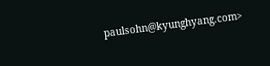paulsohn@kyunghyang.com>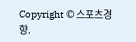Copyright © 스포츠경향.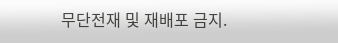무단전재 및 재배포 금지.